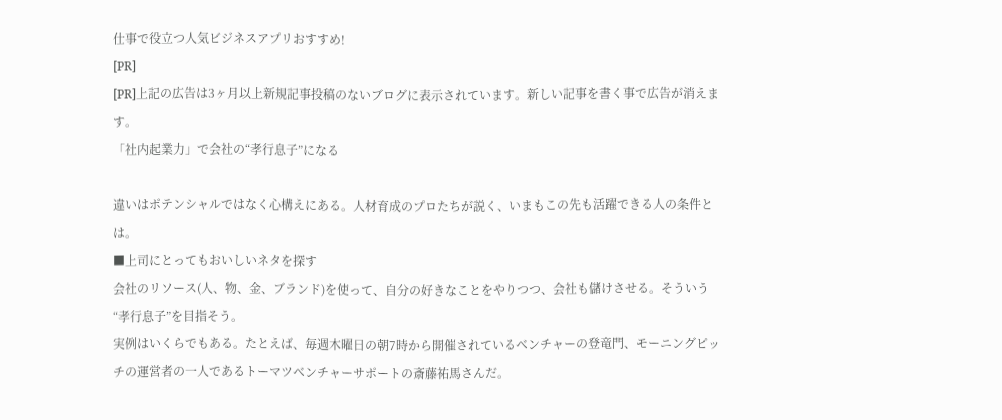仕事で役立つ人気ビジネスアプリおすすめ!
[PR]
[PR]上記の広告は3ヶ月以上新規記事投稿のないブログに表示されています。新しい記事を書く事で広告が消えます。
「社内起業力」で会社の“孝行息子”になる

違いはポテンシャルではなく心構えにある。人材育成のプロたちが説く、いまもこの先も活躍できる人の条件とは。
■上司にとってもおいしいネタを探す
会社のリソース(人、物、金、ブランド)を使って、自分の好きなことをやりつつ、会社も儲けさせる。そういう“孝行息子”を目指そう。
実例はいくらでもある。たとえば、毎週木曜日の朝7時から開催されているベンチャーの登竜門、モーニングピッチの運営者の一人であるトーマツベンチャーサポートの斎藤祐馬さんだ。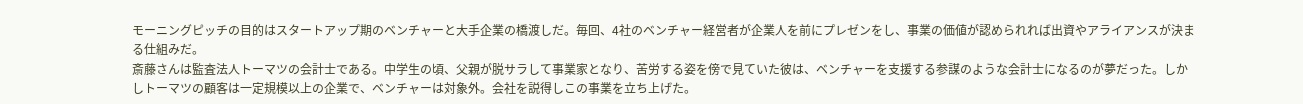モーニングピッチの目的はスタートアップ期のベンチャーと大手企業の橋渡しだ。毎回、4社のベンチャー経営者が企業人を前にプレゼンをし、事業の価値が認められれば出資やアライアンスが決まる仕組みだ。
斎藤さんは監査法人トーマツの会計士である。中学生の頃、父親が脱サラして事業家となり、苦労する姿を傍で見ていた彼は、ベンチャーを支援する参謀のような会計士になるのが夢だった。しかしトーマツの顧客は一定規模以上の企業で、ベンチャーは対象外。会社を説得しこの事業を立ち上げた。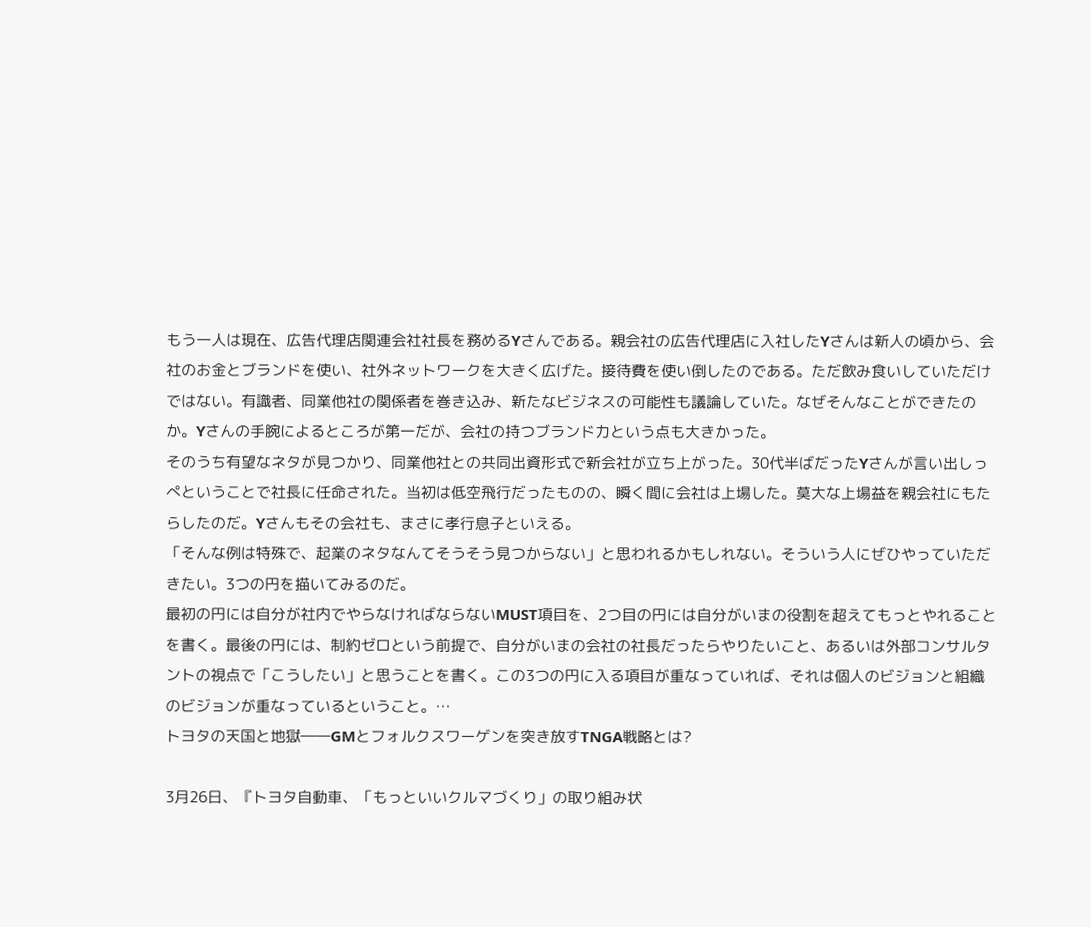もう一人は現在、広告代理店関連会社社長を務めるYさんである。親会社の広告代理店に入社したYさんは新人の頃から、会社のお金とブランドを使い、社外ネットワークを大きく広げた。接待費を使い倒したのである。ただ飲み食いしていただけではない。有識者、同業他社の関係者を巻き込み、新たなビジネスの可能性も議論していた。なぜそんなことができたのか。Yさんの手腕によるところが第一だが、会社の持つブランド力という点も大きかった。
そのうち有望なネタが見つかり、同業他社との共同出資形式で新会社が立ち上がった。30代半ばだったYさんが言い出しっぺということで社長に任命された。当初は低空飛行だったものの、瞬く間に会社は上場した。莫大な上場益を親会社にもたらしたのだ。Yさんもその会社も、まさに孝行息子といえる。
「そんな例は特殊で、起業のネタなんてそうそう見つからない」と思われるかもしれない。そういう人にぜひやっていただきたい。3つの円を描いてみるのだ。
最初の円には自分が社内でやらなければならないMUST項目を、2つ目の円には自分がいまの役割を超えてもっとやれることを書く。最後の円には、制約ゼロという前提で、自分がいまの会社の社長だったらやりたいこと、あるいは外部コンサルタントの視点で「こうしたい」と思うことを書く。この3つの円に入る項目が重なっていれば、それは個人のビジョンと組織のビジョンが重なっているということ。…
トヨタの天国と地獄――GMとフォルクスワーゲンを突き放すTNGA戦略とは?

3月26日、『トヨタ自動車、「もっといいクルマづくり」の取り組み状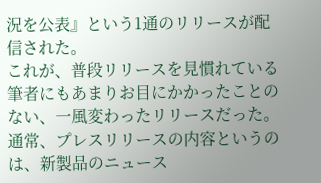況を公表』という1通のリリースが配信された。
これが、普段リリースを見慣れている筆者にもあまりお目にかかったことのない、一風変わったリリースだった。通常、プレスリリースの内容というのは、新製品のニュース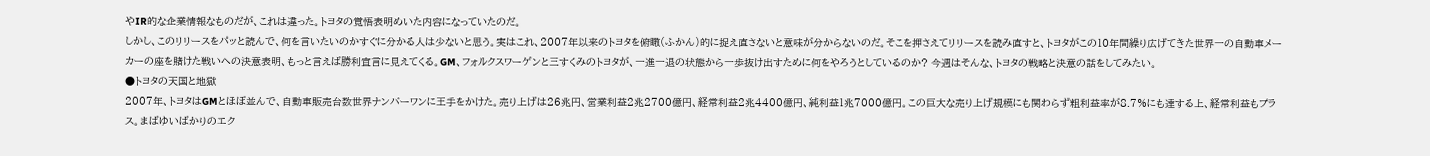やIR的な企業情報なものだが、これは違った。トヨタの覚悟表明めいた内容になっていたのだ。
しかし、このリリースをパッと読んで、何を言いたいのかすぐに分かる人は少ないと思う。実はこれ、2007年以来のトヨタを俯瞰(ふかん)的に捉え直さないと意味が分からないのだ。そこを押さえてリリースを読み直すと、トヨタがこの10年間繰り広げてきた世界一の自動車メーカーの座を賭けた戦いへの決意表明、もっと言えば勝利宣言に見えてくる。GM、フォルクスワーゲンと三すくみのトヨタが、一進一退の状態から一歩抜け出すために何をやろうとしているのか? 今週はそんな、トヨタの戦略と決意の話をしてみたい。
●トヨタの天国と地獄
2007年、トヨタはGMとほぼ並んで、自動車販売台数世界ナンバーワンに王手をかけた。売り上げは26兆円、営業利益2兆2700億円、経常利益2兆4400億円、純利益1兆7000億円。この巨大な売り上げ規模にも関わらず粗利益率が8.7%にも達する上、経常利益もプラス。まばゆいばかりのエク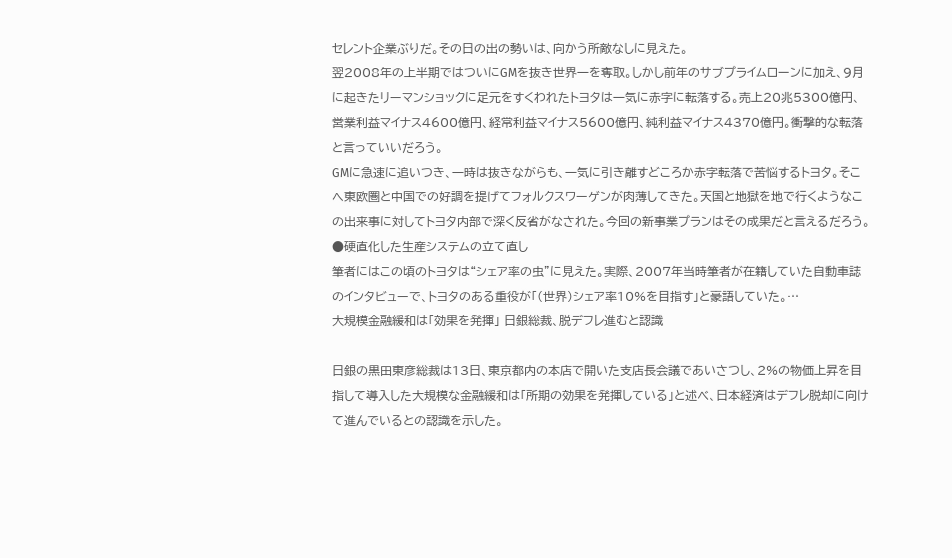セレント企業ぶりだ。その日の出の勢いは、向かう所敵なしに見えた。
翌2008年の上半期ではついにGMを抜き世界一を奪取。しかし前年のサブプライムローンに加え、9月に起きたリーマンショックに足元をすくわれたトヨタは一気に赤字に転落する。売上20兆5300億円、営業利益マイナス4600億円、経常利益マイナス5600億円、純利益マイナス4370億円。衝撃的な転落と言っていいだろう。
GMに急速に追いつき、一時は抜きながらも、一気に引き離すどころか赤字転落で苦悩するトヨタ。そこへ東欧圏と中国での好調を提げてフォルクスワーゲンが肉薄してきた。天国と地獄を地で行くようなこの出来事に対してトヨタ内部で深く反省がなされた。今回の新事業プランはその成果だと言えるだろう。
●硬直化した生産システムの立て直し
筆者にはこの頃のトヨタは“シェア率の虫”に見えた。実際、2007年当時筆者が在籍していた自動車誌のインタビューで、トヨタのある重役が「(世界)シェア率10%を目指す」と豪語していた。…
大規模金融緩和は「効果を発揮」 日銀総裁、脱デフレ進むと認識

日銀の黒田東彦総裁は13日、東京都内の本店で開いた支店長会議であいさつし、2%の物価上昇を目指して導入した大規模な金融緩和は「所期の効果を発揮している」と述べ、日本経済はデフレ脱却に向けて進んでいるとの認識を示した。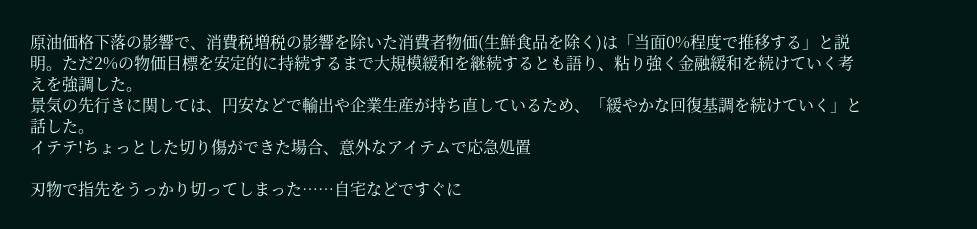原油価格下落の影響で、消費税増税の影響を除いた消費者物価(生鮮食品を除く)は「当面0%程度で推移する」と説明。ただ2%の物価目標を安定的に持続するまで大規模緩和を継続するとも語り、粘り強く金融緩和を続けていく考えを強調した。
景気の先行きに関しては、円安などで輸出や企業生産が持ち直しているため、「緩やかな回復基調を続けていく」と話した。
イテテ!ちょっとした切り傷ができた場合、意外なアイテムで応急処置

刃物で指先をうっかり切ってしまった……自宅などですぐに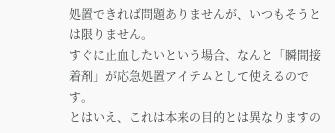処置できれば問題ありませんが、いつもそうとは限りません。
すぐに止血したいという場合、なんと「瞬間接着剤」が応急処置アイテムとして使えるのです。
とはいえ、これは本来の目的とは異なりますの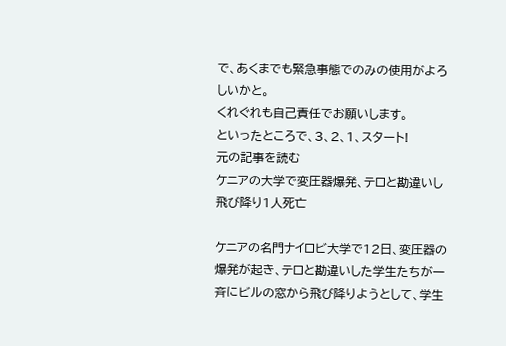で、あくまでも緊急事態でのみの使用がよろしいかと。
くれぐれも自己責任でお願いします。
といったところで、3、2、1、スタート!
元の記事を読む
ケニアの大学で変圧器爆発、テロと勘違いし飛び降り1人死亡

ケニアの名門ナイロビ大学で12日、変圧器の爆発が起き、テロと勘違いした学生たちが一斉にビルの窓から飛び降りようとして、学生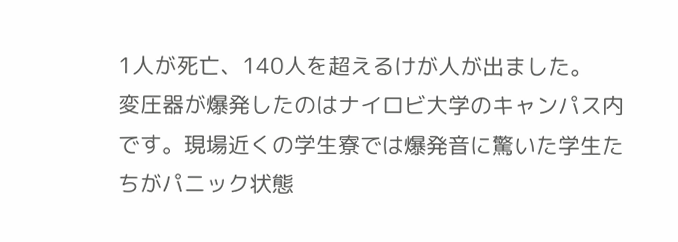1人が死亡、140人を超えるけが人が出ました。
変圧器が爆発したのはナイロビ大学のキャンパス内です。現場近くの学生寮では爆発音に驚いた学生たちがパニック状態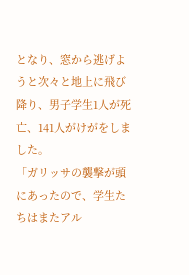となり、窓から逃げようと次々と地上に飛び降り、男子学生1人が死亡、141人がけがをしました。
「ガリッサの襲撃が頭にあったので、学生たちはまたアル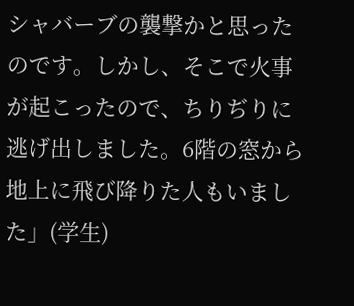シャバーブの襲撃かと思ったのです。しかし、そこで火事が起こったので、ちりぢりに逃げ出しました。6階の窓から地上に飛び降りた人もいました」(学生)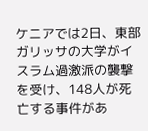ケニアでは2日、東部ガリッサの大学がイスラム過激派の襲撃を受け、148人が死亡する事件があ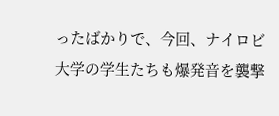ったばかりで、今回、ナイロビ大学の学生たちも爆発音を襲撃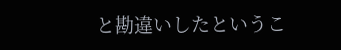と勘違いしたというこ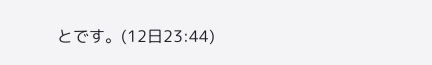とです。(12日23:44)